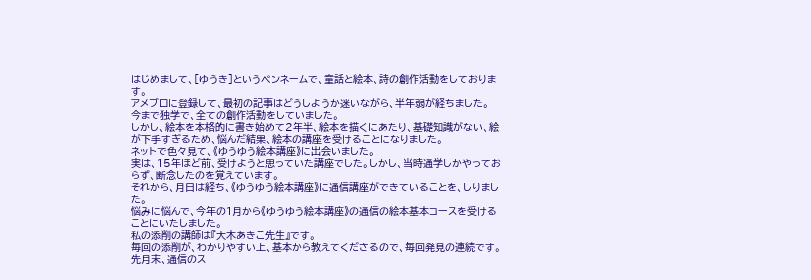はじめまして、[ゆうき]というペンネームで、童話と絵本、詩の創作活動をしております。
アメブロに登録して、最初の記事はどうしようか迷いながら、半年弱が経ちました。
今まで独学で、全ての創作活動をしていました。
しかし、絵本を本格的に書き始めて2年半、絵本を描くにあたり、基礎知識がない、絵が下手すぎるため、悩んだ結果、絵本の講座を受けることになりました。
ネットで色々見て、《ゆうゆう絵本講座》に出会いました。
実は、15年ほど前、受けようと思っていた講座でした。しかし、当時通学しかやっておらず、断念したのを覚えています。
それから、月日は経ち、《ゆうゆう絵本講座》に通信講座ができていることを、しりました。
悩みに悩んで、今年の1月から《ゆうゆう絵本講座》の通信の絵本基本コースを受けることにいたしました。
私の添削の講師は『大木あきこ先生』です。
毎回の添削が、わかりやすい上、基本から教えてくださるので、毎回発見の連続です。
先月末、通信のス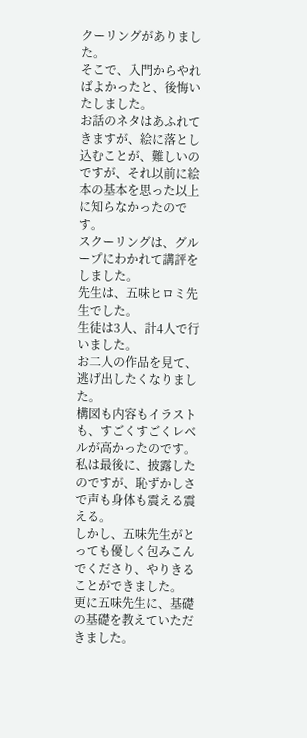クーリングがありました。
そこで、入門からやればよかったと、後悔いたしました。
お話のネタはあふれてきますが、絵に落とし込むことが、難しいのですが、それ以前に絵本の基本を思った以上に知らなかったのです。
スクーリングは、グループにわかれて講評をしました。
先生は、五味ヒロミ先生でした。
生徒は3人、計4人で行いました。
お二人の作品を見て、逃げ出したくなりました。
構図も内容もイラストも、すごくすごくレベルが高かったのです。
私は最後に、披露したのですが、恥ずかしさで声も身体も震える震える。
しかし、五味先生がとっても優しく包みこんでくださり、やりきることができました。
更に五味先生に、基礎の基礎を教えていただきました。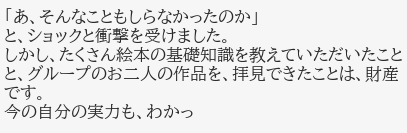「あ、そんなこともしらなかったのか」
と、ショックと衝撃を受けました。
しかし、たくさん絵本の基礎知識を教えていただいたことと、グループのお二人の作品を、拝見できたことは、財産です。
今の自分の実力も、わかっ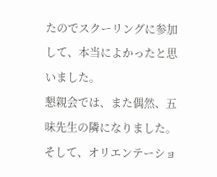たのでスクーリングに参加して、本当によかったと思いました。
懇親会では、また偶然、五味先生の隣になりました。
そして、オリエンテーショ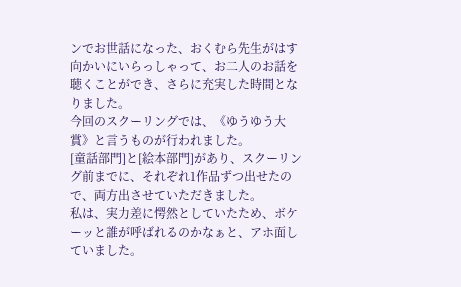ンでお世話になった、おくむら先生がはす向かいにいらっしゃって、お二人のお話を聴くことができ、さらに充実した時間となりました。
今回のスクーリングでは、《ゆうゆう大賞》と言うものが行われました。
[童話部門]と[絵本部門]があり、スクーリング前までに、それぞれ1作品ずつ出せたので、両方出させていただきました。
私は、実力差に愕然としていたため、ボケーッと誰が呼ばれるのかなぁと、アホ面していました。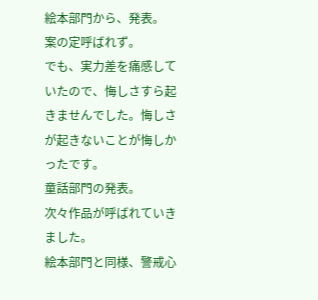絵本部門から、発表。
案の定呼ばれず。
でも、実力差を痛感していたので、悔しさすら起きませんでした。悔しさが起きないことが悔しかったです。
童話部門の発表。
次々作品が呼ばれていきました。
絵本部門と同様、警戒心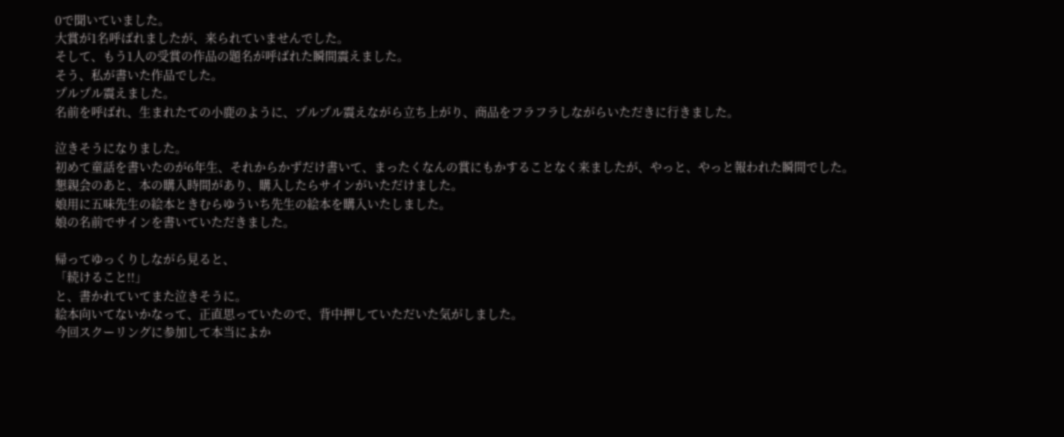0で聞いていました。
大賞が1名呼ばれましたが、来られていませんでした。
そして、もう1人の受賞の作品の題名が呼ばれた瞬間震えました。
そう、私が書いた作品でした。
プルプル震えました。
名前を呼ばれ、生まれたての小鹿のように、プルプル震えながら立ち上がり、商品をフラフラしながらいただきに行きました。

泣きそうになりました。
初めて童話を書いたのが6年生、それからかずだけ書いて、まったくなんの賞にもかすることなく来ましたが、やっと、やっと報われた瞬間でした。
懇親会のあと、本の購入時間があり、購入したらサインがいただけました。
娘用に五味先生の絵本ときむらゆういち先生の絵本を購入いたしました。
娘の名前でサインを書いていただきました。

帰ってゆっくりしながら見ると、
「続けること!!」
と、書かれていてまた泣きそうに。
絵本向いてないかなって、正直思っていたので、背中押していただいた気がしました。
今回スクーリングに参加して本当によか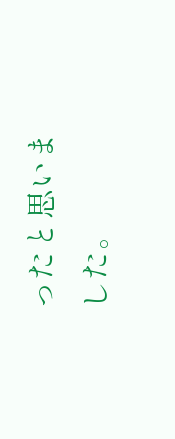ったと思いました。